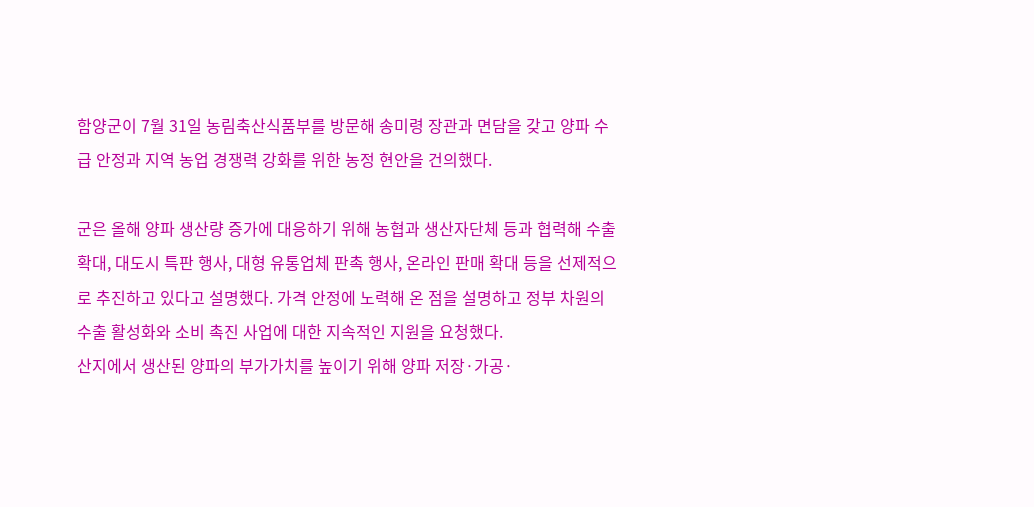함양군이 7월 31일 농림축산식품부를 방문해 송미령 장관과 면담을 갖고 양파 수급 안정과 지역 농업 경쟁력 강화를 위한 농정 현안을 건의했다.

군은 올해 양파 생산량 증가에 대응하기 위해 농협과 생산자단체 등과 협력해 수출 확대, 대도시 특판 행사, 대형 유통업체 판촉 행사, 온라인 판매 확대 등을 선제적으로 추진하고 있다고 설명했다. 가격 안정에 노력해 온 점을 설명하고 정부 차원의 수출 활성화와 소비 촉진 사업에 대한 지속적인 지원을 요청했다.
산지에서 생산된 양파의 부가가치를 높이기 위해 양파 저장·가공·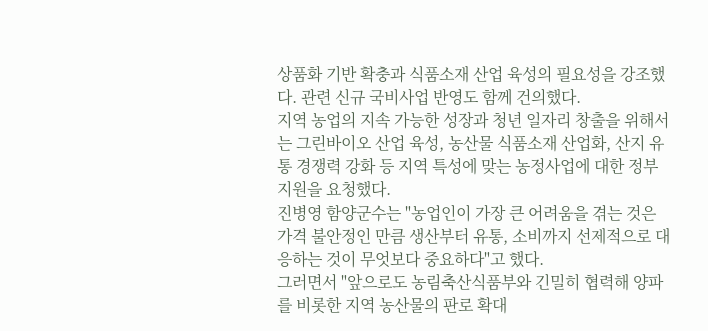상품화 기반 확충과 식품소재 산업 육성의 필요성을 강조했다. 관련 신규 국비사업 반영도 함께 건의했다.
지역 농업의 지속 가능한 성장과 청년 일자리 창출을 위해서는 그린바이오 산업 육성, 농산물 식품소재 산업화, 산지 유통 경쟁력 강화 등 지역 특성에 맞는 농정사업에 대한 정부 지원을 요청했다.
진병영 함양군수는 "농업인이 가장 큰 어려움을 겪는 것은 가격 불안정인 만큼 생산부터 유통, 소비까지 선제적으로 대응하는 것이 무엇보다 중요하다"고 했다.
그러면서 "앞으로도 농림축산식품부와 긴밀히 협력해 양파를 비롯한 지역 농산물의 판로 확대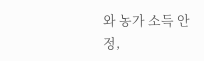와 농가 소득 안정,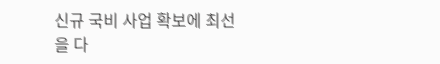신규 국비 사업 확보에 최선을 다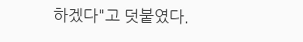하겠다"고 덧붙였다.